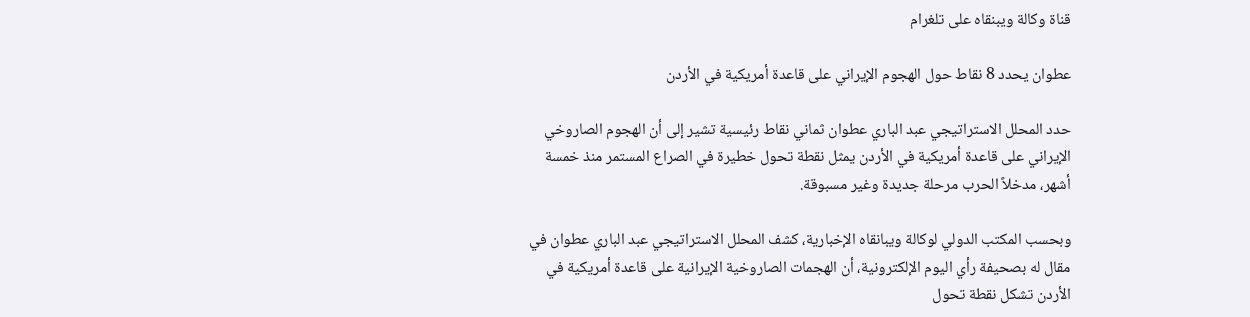قناة وكالة ويبنقاه على تلغرام

عطوان يحدد 8 نقاط حول الهجوم الإيراني على قاعدة أمريكية في الأردن

حدد المحلل الاستراتيجي عبد الباري عطوان ثماني نقاط رئيسية تشير إلى أن الهجوم الصاروخي الإيراني على قاعدة أمريكية في الأردن يمثل نقطة تحول خطيرة في الصراع المستمر منذ خمسة أشهر، مدخلاً الحرب مرحلة جديدة وغير مسبوقة.

وبحسب المكتب الدولي لوكالة ويبانقاه الإخبارية، كشف المحلل الاستراتيجي عبد الباري عطوان في مقال له بصحيفة رأي اليوم الإلكترونية، أن الهجمات الصاروخية الإيرانية على قاعدة أمريكية في الأردن تشكل نقطة تحول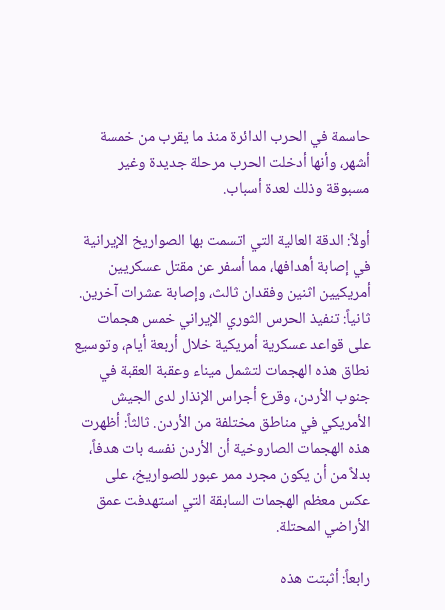حاسمة في الحرب الدائرة منذ ما يقرب من خمسة أشهر، وأنها أدخلت الحرب مرحلة جديدة وغير مسبوقة وذلك لعدة أسباب.

أولاً: الدقة العالية التي اتسمت بها الصواريخ الإيرانية في إصابة أهدافها، مما أسفر عن مقتل عسكريين أمريكيين اثنين وفقدان ثالث، وإصابة عشرات آخرين. ثانياً: تنفيذ الحرس الثوري الإيراني خمس هجمات على قواعد عسكرية أمريكية خلال أربعة أيام، وتوسيع نطاق هذه الهجمات لتشمل ميناء وعقبة العقبة في جنوب الأردن، وقرع أجراس الإنذار لدى الجيش الأمريكي في مناطق مختلفة من الأردن. ثالثاً: أظهرت هذه الهجمات الصاروخية أن الأردن نفسه بات هدفاً، بدلاً من أن يكون مجرد ممر عبور للصواريخ، على عكس معظم الهجمات السابقة التي استهدفت عمق الأراضي المحتلة.

رابعاً: أثبتت هذه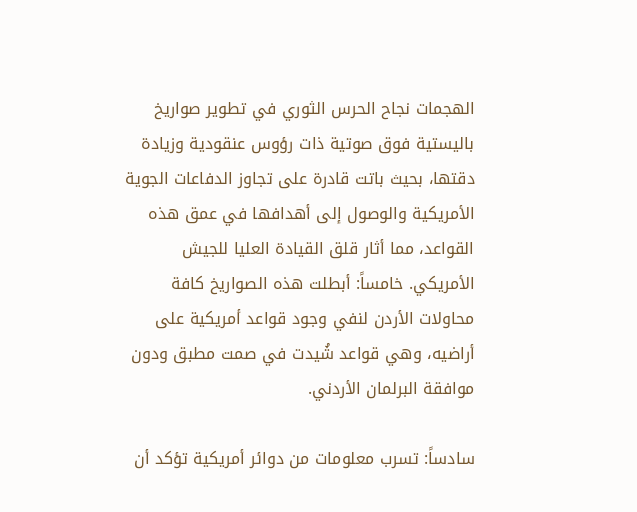الهجمات نجاح الحرس الثوري في تطوير صواريخ باليستية فوق صوتية ذات رؤوس عنقودية وزيادة دقتها، بحيث باتت قادرة على تجاوز الدفاعات الجوية الأمريكية والوصول إلى أهدافها في عمق هذه القواعد، مما أثار قلق القيادة العليا للجيش الأمريكي. خامساً: أبطلت هذه الصواريخ كافة محاولات الأردن لنفي وجود قواعد أمريكية على أراضيه، وهي قواعد شُيدت في صمت مطبق ودون موافقة البرلمان الأردني.

سادساً: تسرب معلومات من دوائر أمريكية تؤكد أن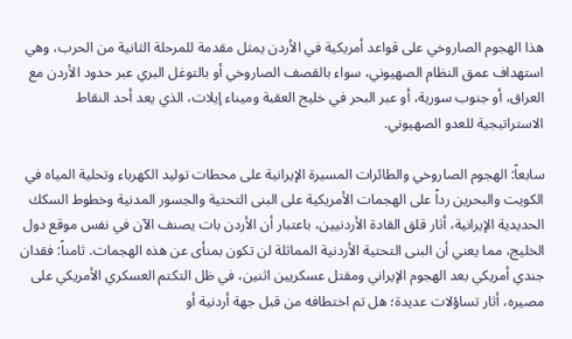هذا الهجوم الصاروخي على قواعد أمريكية في الأردن يمثل مقدمة للمرحلة الثانية من الحرب، وهي استهداف عمق النظام الصهيوني، سواء بالقصف الصاروخي أو بالتوغل البري عبر حدود الأردن مع العراق، أو جنوب سورية، أو عبر البحر في خليج العقبة وميناء إيلات، الذي يعد أحد النقاط الاستراتيجية للعدو الصهيوني.

سابعاً: الهجوم الصاروخي والطائرات المسيرة الإيرانية على محطات توليد الكهرباء وتحلية المياه في الكويت والبحرين رداً على الهجمات الأمريكية على البنى التحتية والجسور المدنية وخطوط السكك الحديدية الإيرانية، أثار قلق القادة الأردنيين، باعتبار أن الأردن بات يصنف الآن في نفس موقع دول الخليج، مما يعني أن البنى التحتية الأردنية المماثلة لن تكون بمنأى عن هذه الهجمات. ثامناً: فقدان جندي أمريكي بعد الهجوم الإيراني ومقتل عسكريين اثنين، في ظل التكتم العسكري الأمريكي على مصيره، أثار تساؤلات عديدة؛ هل تم اختطافه من قبل جهة أردنية أو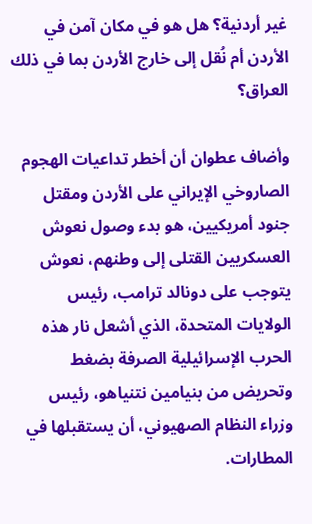غير أردنية؟ هل هو في مكان آمن في الأردن أم نُقل إلى خارج الأردن بما في ذلك العراق؟

وأضاف عطوان أن أخطر تداعيات الهجوم الصاروخي الإيراني على الأردن ومقتل جنود أمريكيين، هو بدء وصول نعوش العسكريين القتلى إلى وطنهم، نعوش يتوجب على دونالد ترامب، رئيس الولايات المتحدة، الذي أشعل نار هذه الحرب الإسرائيلية الصرفة بضغط وتحريض من بنيامين نتنياهو، رئيس وزراء النظام الصهيوني، أن يستقبلها في المطارات.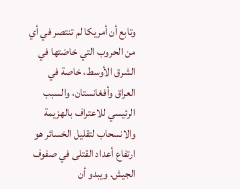وتابع أن أمريكا لم تنتصر في أي من الحروب التي خاضتها في الشرق الأوسط، خاصة في العراق وأفغانستان، والسبب الرئيسي للاعتراف بالهزيمة والانسحاب لتقليل الخسائر هو ارتفاع أعداد القتلى في صفوف الجيش. ويبدو أن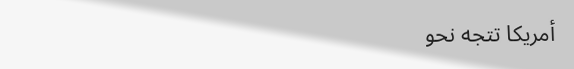أمريكا تتجه نحو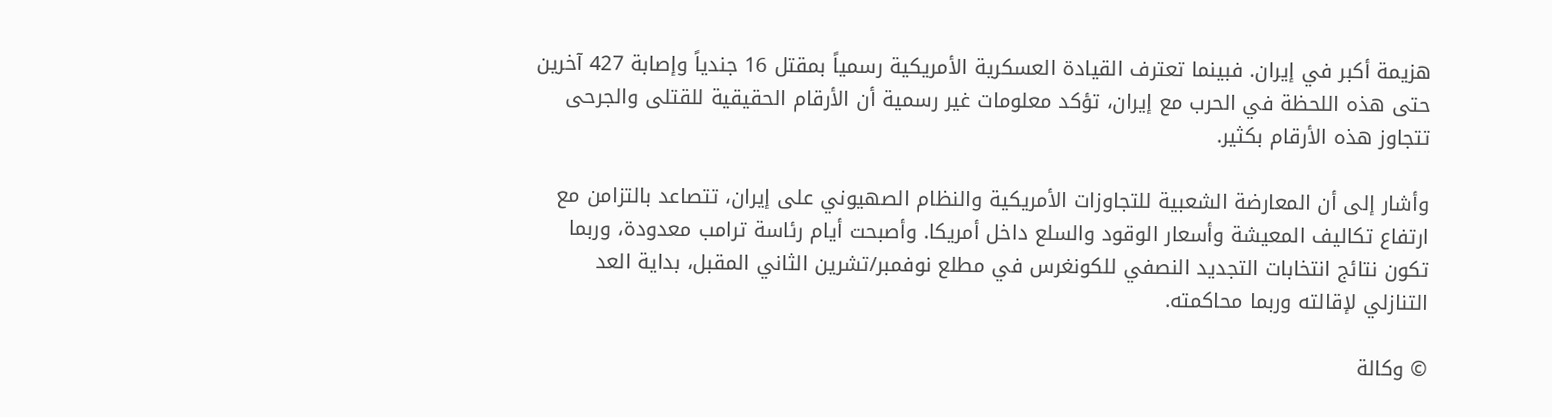هزيمة أكبر في إيران. فبينما تعترف القيادة العسكرية الأمريكية رسمياً بمقتل 16 جندياً وإصابة 427 آخرين حتى هذه اللحظة في الحرب مع إيران، تؤكد معلومات غير رسمية أن الأرقام الحقيقية للقتلى والجرحى تتجاوز هذه الأرقام بكثير.

وأشار إلى أن المعارضة الشعبية للتجاوزات الأمريكية والنظام الصهيوني على إيران، تتصاعد بالتزامن مع ارتفاع تكاليف المعيشة وأسعار الوقود والسلع داخل أمريكا. وأصبحت أيام رئاسة ترامب معدودة، وربما تكون نتائج انتخابات التجديد النصفي للكونغرس في مطلع نوفمبر/تشرين الثاني المقبل، بداية العد التنازلي لإقالته وربما محاكمته.

© وكالة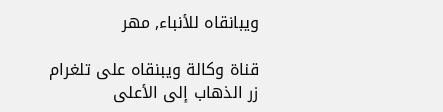ويبانقاه للأنباء, مهر

قناة وكالة ويبنقاه على تلغرام
زر الذهاب إلى الأعلى